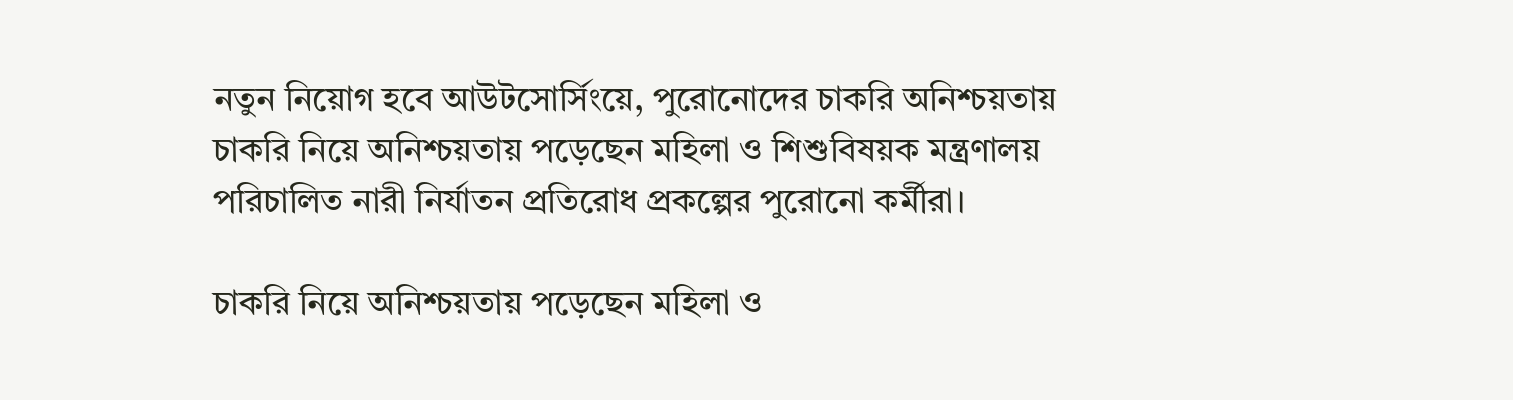নতুন নিয়োগ হবে আউটসোর্সিংয়ে, পুরোনোদের চাকরি অনিশ্চয়তায়
চাকরি নিয়ে অনিশ্চয়তায় পড়েছেন মহিলা ও শিশুবিষয়ক মন্ত্রণালয় পরিচালিত নারী নির্যাতন প্রতিরোধ প্রকল্পের পুরোনো কর্মীরা।

চাকরি নিয়ে অনিশ্চয়তায় পড়েছেন মহিলা ও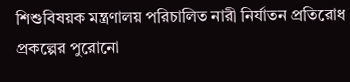শিশুবিষয়ক মন্ত্রণালয় পরিচালিত নারী নির্যাতন প্রতিরোধ প্রকল্পের পুরোনো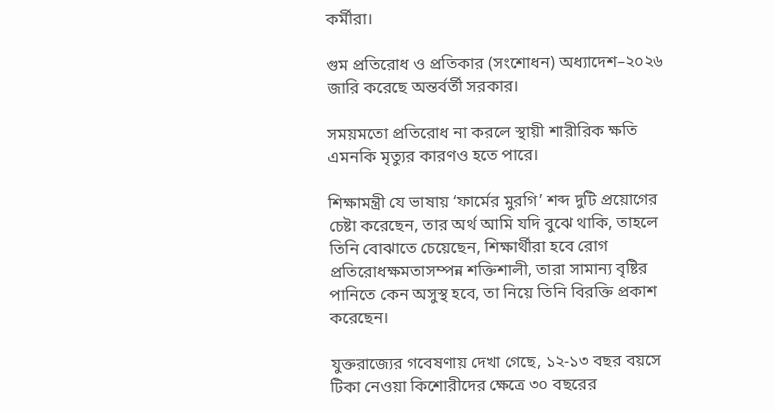কর্মীরা।

গুম প্রতিরোধ ও প্রতিকার (সংশোধন) অধ্যাদেশ–২০২৬ জারি করেছে অন্তর্বর্তী সরকার।

সময়মতো প্রতিরোধ না করলে স্থায়ী শারীরিক ক্ষতি এমনকি মৃত্যুর কারণও হতে পারে।

শিক্ষামন্ত্রী যে ভাষায় ‘ফার্মের মুরগি’ শব্দ দুটি প্রয়োগের চেষ্টা করেছেন, তার অর্থ আমি যদি বুঝে থাকি, তাহলে তিনি বোঝাতে চেয়েছেন, শিক্ষার্থীরা হবে রোগ প্রতিরোধক্ষমতাসম্পন্ন শক্তিশালী, তারা সামান্য বৃষ্টির পানিতে কেন অসুস্থ হবে, তা নিয়ে তিনি বিরক্তি প্রকাশ করেছেন।

যুক্তরাজ্যের গবেষণায় দেখা গেছে, ১২-১৩ বছর বয়সে টিকা নেওয়া কিশোরীদের ক্ষেত্রে ৩০ বছরের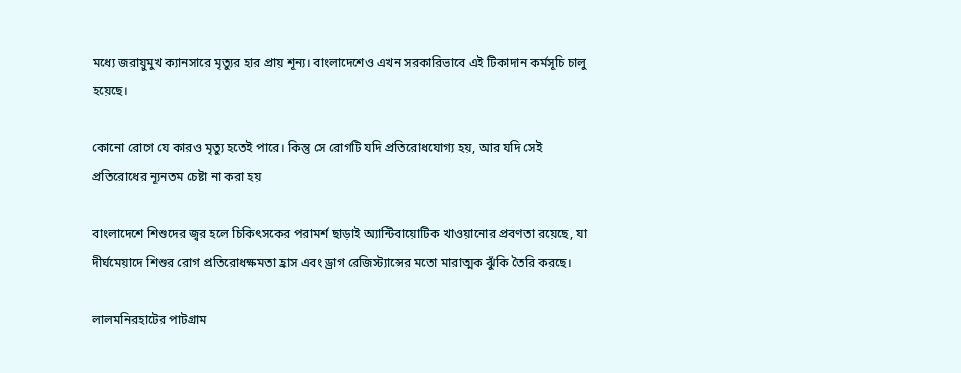মধ্যে জরায়ুমুখ ক্যানসারে মৃত্যুর হার প্রায় শূন্য। বাংলাদেশেও এখন সরকারিভাবে এই টিকাদান কর্মসূচি চালু হয়েছে।

কোনো রোগে যে কারও মৃত্যু হতেই পারে। কিন্তু সে রোগটি যদি প্রতিরোধযোগ্য হয়, আর যদি সেই প্রতিরোধের ন্যূনতম চেষ্টা না করা হয়

বাংলাদেশে শিশুদের জ্বর হলে চিকিৎসকের পরামর্শ ছাড়াই অ্যান্টিবায়োটিক খাওয়ানোর প্রবণতা রয়েছে, যা দীর্ঘমেয়াদে শিশুর রোগ প্রতিরোধক্ষমতা হ্রাস এবং ড্রাগ রেজিস্ট্যান্সের মতো মারাত্মক ঝুঁকি তৈরি করছে।

লালমনিরহাটের পাটগ্রাম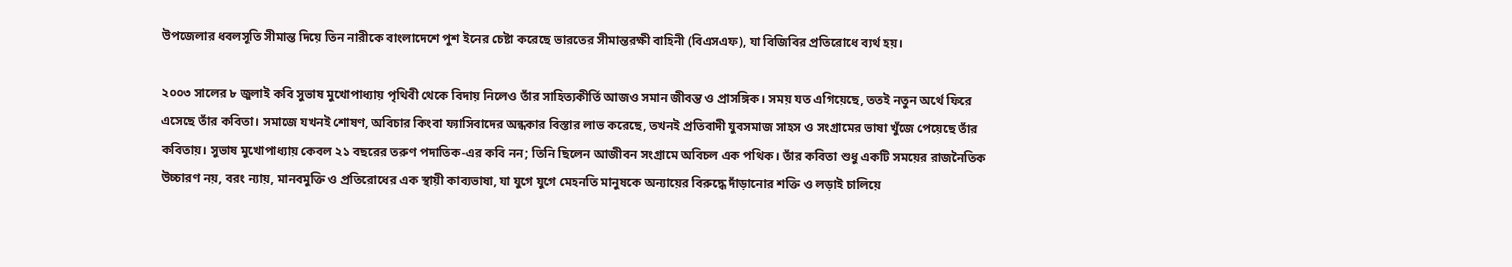উপজেলার ধবলসূতি সীমান্ত দিয়ে তিন নারীকে বাংলাদেশে পুশ ইনের চেষ্টা করেছে ভারতের সীমান্তরক্ষী বাহিনী (বিএসএফ), যা বিজিবির প্রতিরোধে ব্যর্থ হয়।

২০০৩ সালের ৮ জুলাই কবি সুভাষ মুখোপাধ্যায় পৃথিবী থেকে বিদায় নিলেও তাঁর সাহিত্যকীর্তি আজও সমান জীবন্ত ও প্রাসঙ্গিক। সময় যত এগিয়েছে, ততই নতুন অর্থে ফিরে এসেছে তাঁর কবিতা। সমাজে যখনই শোষণ, অবিচার কিংবা ফ্যাসিবাদের অন্ধকার বিস্তার লাভ করেছে, তখনই প্রতিবাদী যুবসমাজ সাহস ও সংগ্রামের ভাষা খুঁজে পেয়েছে তাঁর কবিতায়। সুভাষ মুখোপাধ্যায় কেবল ২১ বছরের তরুণ পদাতিক-এর কবি নন; তিনি ছিলেন আজীবন সংগ্রামে অবিচল এক পথিক। তাঁর কবিতা শুধু একটি সময়ের রাজনৈতিক উচ্চারণ নয়, বরং ন্যায়, মানবমুক্তি ও প্রতিরোধের এক স্থায়ী কাব্যভাষা, যা যুগে যুগে মেহনতি মানুষকে অন্যায়ের বিরুদ্ধে দাঁড়ানোর শক্তি ও লড়াই চালিয়ে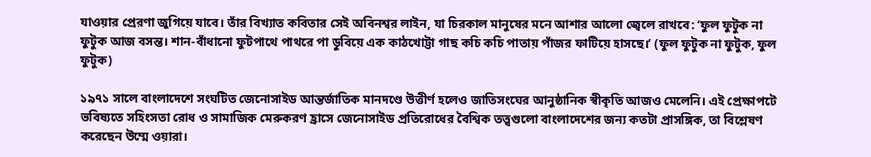যাওয়ার প্রেরণা জুগিয়ে যাবে। তাঁর বিখ্যাত কবিতার সেই অবিনশ্বর লাইন, যা চিরকাল মানুষের মনে আশার আলো জ্বেলে রাখবে: ‘ফুল ফুটুক না ফুটুক আজ বসন্ত। শান-বাঁধানো ফুটপাথে পাথরে পা ডুবিয়ে এক কাঠখোট্টা গাছ কচি কচি পাতায় পাঁজর ফাটিয়ে হাসছে।’ (ফুল ফুটুক না ফুটুক, ফুল ফুটুক)

১৯৭১ সালে বাংলাদেশে সংঘটিত জেনোসাইড আন্তর্জাতিক মানদণ্ডে উত্তীর্ণ হলেও জাতিসংঘের আনুষ্ঠানিক স্বীকৃতি আজও মেলেনি। এই প্রেক্ষাপটে ভবিষ্যতে সহিংসতা রোধ ও সামাজিক মেরুকরণ হ্রাসে জেনোসাইড প্রতিরোধের বৈশ্বিক তত্ত্বগুলো বাংলাদেশের জন্য কতটা প্রাসঙ্গিক, তা বিশ্লেষণ করেছেন উম্মে ওয়ারা।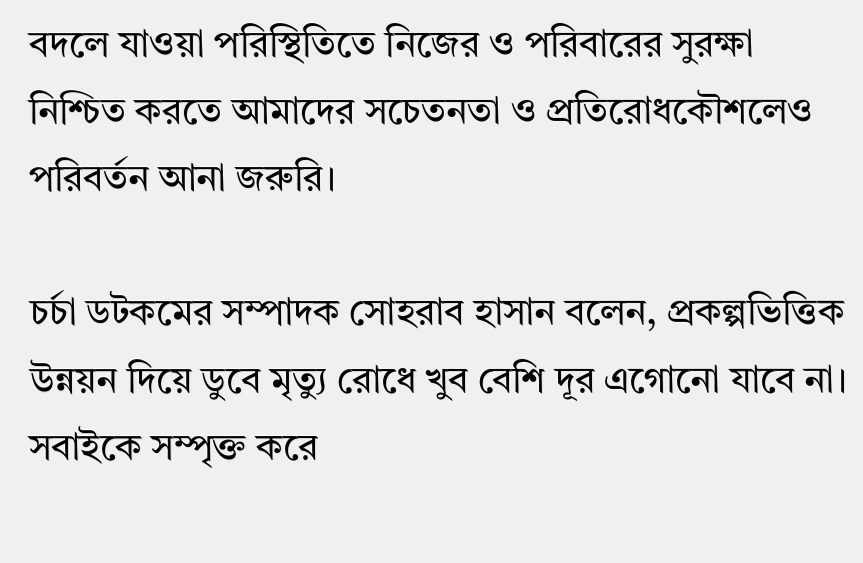বদলে যাওয়া পরিস্থিতিতে নিজের ও পরিবারের সুরক্ষা নিশ্চিত করতে আমাদের সচেতনতা ও প্রতিরোধকৌশলেও পরিবর্তন আনা জরুরি।

চর্চা ডটকমের সম্পাদক সোহরাব হাসান বলেন, প্রকল্পভিত্তিক উন্নয়ন দিয়ে ডুবে মৃত্যু রোধে খুব বেশি দূর এগোনো যাবে না। সবাইকে সম্পৃক্ত করে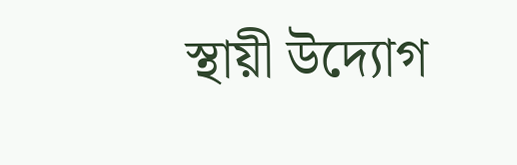স্থায়ী উদ্যোগ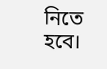নিতে হবে।